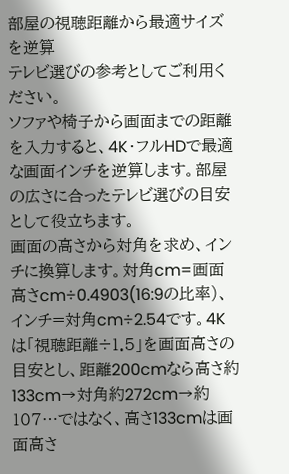部屋の視聴距離から最適サイズを逆算
テレビ選びの参考としてご利用ください。
ソファや椅子から画面までの距離を入力すると、4K・フルHDで最適な画面インチを逆算します。部屋の広さに合ったテレビ選びの目安として役立ちます。
画面の高さから対角を求め、インチに換算します。対角cm=画面高さcm÷0.4903(16:9の比率)、インチ=対角cm÷2.54です。4Kは「視聴距離÷1.5」を画面高さの目安とし、距離200cmなら高さ約133cm→対角約272cm→約107…ではなく、高さ133cmは画面高さ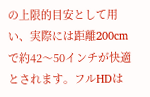の上限的目安として用い、実際には距離200cmで約42〜50インチが快適とされます。フルHDは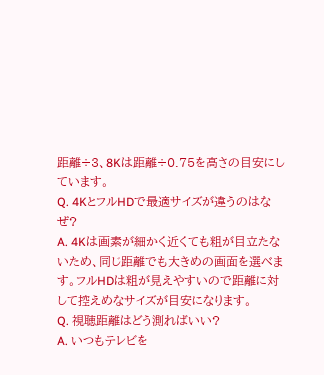距離÷3、8Kは距離÷0.75を高さの目安にしています。
Q. 4KとフルHDで最適サイズが違うのはなぜ?
A. 4Kは画素が細かく近くても粗が目立たないため、同じ距離でも大きめの画面を選べます。フルHDは粗が見えやすいので距離に対して控えめなサイズが目安になります。
Q. 視聴距離はどう測ればいい?
A. いつもテレビを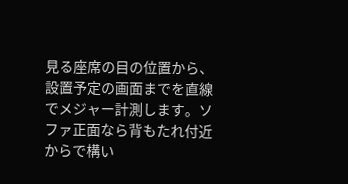見る座席の目の位置から、設置予定の画面までを直線でメジャー計測します。ソファ正面なら背もたれ付近からで構い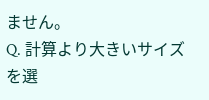ません。
Q. 計算より大きいサイズを選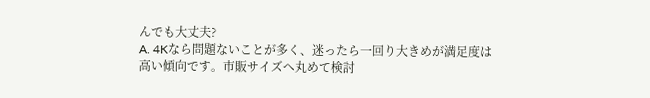んでも大丈夫?
A. 4Kなら問題ないことが多く、迷ったら一回り大きめが満足度は高い傾向です。市販サイズへ丸めて検討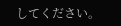してください。